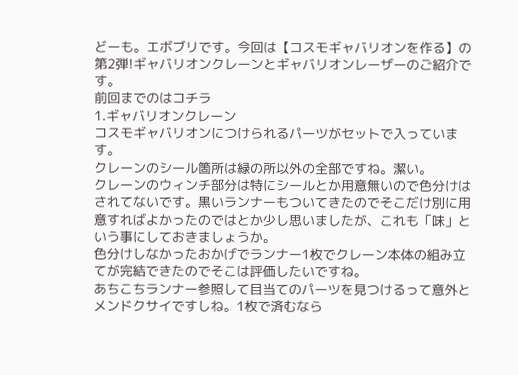どーも。エボブリです。今回は【コスモギャバリオンを作る】の第2弾!ギャバリオンクレーンとギャバリオンレーザーのご紹介です。
前回までのはコチラ
1.ギャバリオンクレーン
コスモギャバリオンにつけられるパーツがセットで入っています。
クレーンのシール箇所は緑の所以外の全部ですね。潔い。
クレーンのウィンチ部分は特にシールとか用意無いので色分けはされてないです。黒いランナーもついてきたのでそこだけ別に用意すればよかったのではとか少し思いましたが、これも「味」という事にしておきましょうか。
色分けしなかったおかげでランナー1枚でクレーン本体の組み立てが完結できたのでそこは評価したいですね。
あちこちランナー参照して目当てのパーツを見つけるって意外とメンドクサイですしね。1枚で済むなら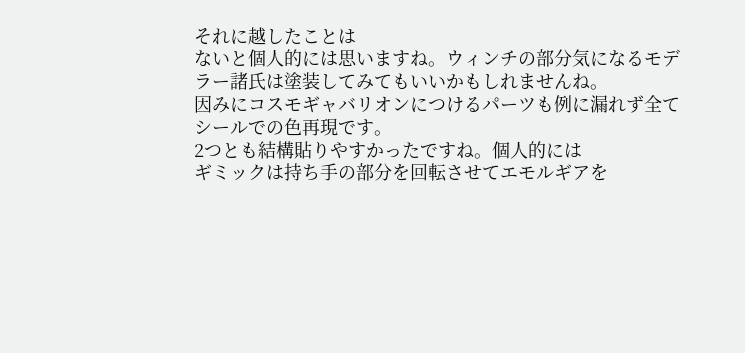それに越したことは
ないと個人的には思いますね。ウィンチの部分気になるモデラー諸氏は塗装してみてもいいかもしれませんね。
因みにコスモギャバリオンにつけるパーツも例に漏れず全てシールでの色再現です。
2つとも結構貼りやすかったですね。個人的には
ギミックは持ち手の部分を回転させてエモルギアを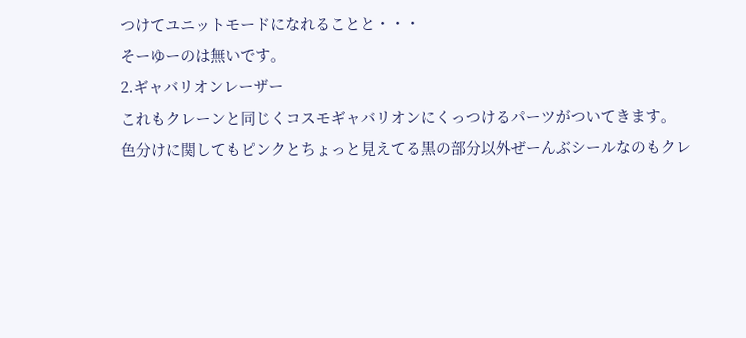つけてユニットモードになれることと・・・
そーゆーのは無いです。
2.ギャバリオンレーザー
これもクレーンと同じくコスモギャバリオンにくっつけるパーツがついてきます。
色分けに関してもピンクとちょっと見えてる黒の部分以外ぜーんぶシールなのもクレ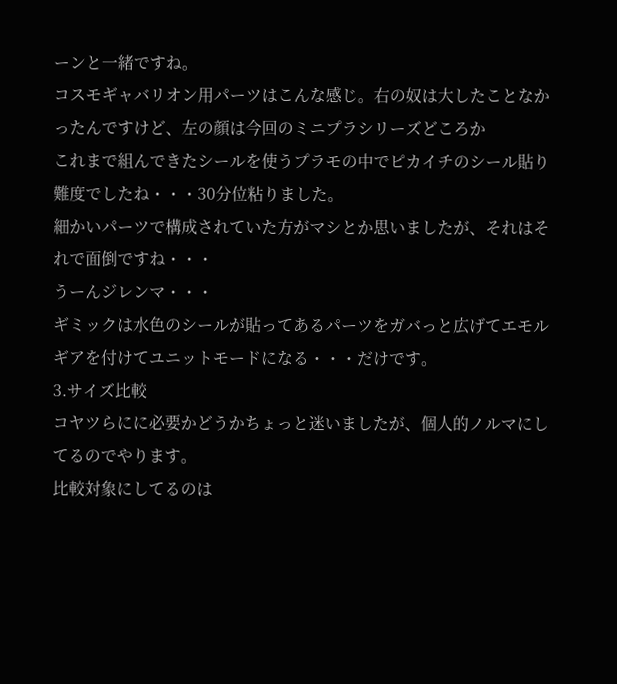ーンと一緒ですね。
コスモギャバリオン用パーツはこんな感じ。右の奴は大したことなかったんですけど、左の顔は今回のミニプラシリーズどころか
これまで組んできたシールを使うプラモの中でピカイチのシール貼り難度でしたね・・・30分位粘りました。
細かいパーツで構成されていた方がマシとか思いましたが、それはそれで面倒ですね・・・
うーんジレンマ・・・
ギミックは水色のシールが貼ってあるパーツをガバっと広げてエモルギアを付けてユニットモードになる・・・だけです。
3.サイズ比較
コヤツらにに必要かどうかちょっと迷いましたが、個人的ノルマにしてるのでやります。
比較対象にしてるのは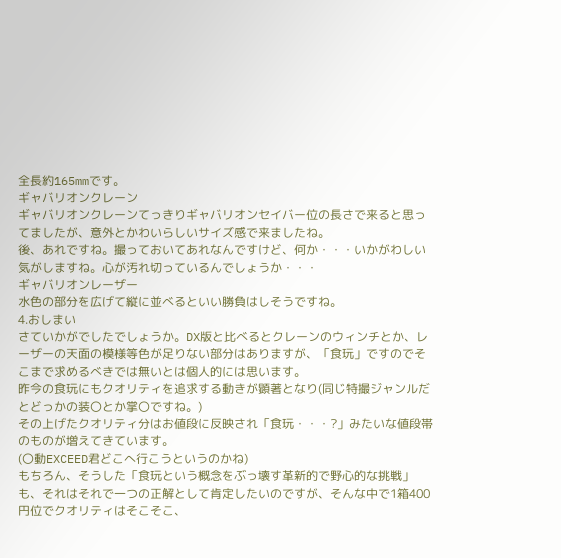全長約165mmです。
ギャバリオンクレーン
ギャバリオンクレーンてっきりギャバリオンセイバー位の長さで来ると思ってましたが、意外とかわいらしいサイズ感で来ましたね。
後、あれですね。撮っておいてあれなんですけど、何か・・・いかがわしい気がしますね。心が汚れ切っているんでしょうか・・・
ギャバリオンレーザー
水色の部分を広げて縦に並べるといい勝負はしそうですね。
4.おしまい
さていかがでしたでしょうか。DX版と比べるとクレーンのウィンチとか、レーザーの天面の模様等色が足りない部分はありますが、「食玩」ですのでそこまで求めるべきでは無いとは個人的には思います。
昨今の食玩にもクオリティを追求する動きが顕著となり(同じ特撮ジャンルだとどっかの装〇とか掌〇ですね。)
その上げたクオリティ分はお値段に反映され「食玩・・・?」みたいな値段帯のものが増えてきています。
(〇動EXCEED君どこへ行こうというのかね)
もちろん、そうした「食玩という概念をぶっ壊す革新的で野心的な挑戦」も、それはそれで一つの正解として肯定したいのですが、そんな中で1箱400円位でクオリティはそこそこ、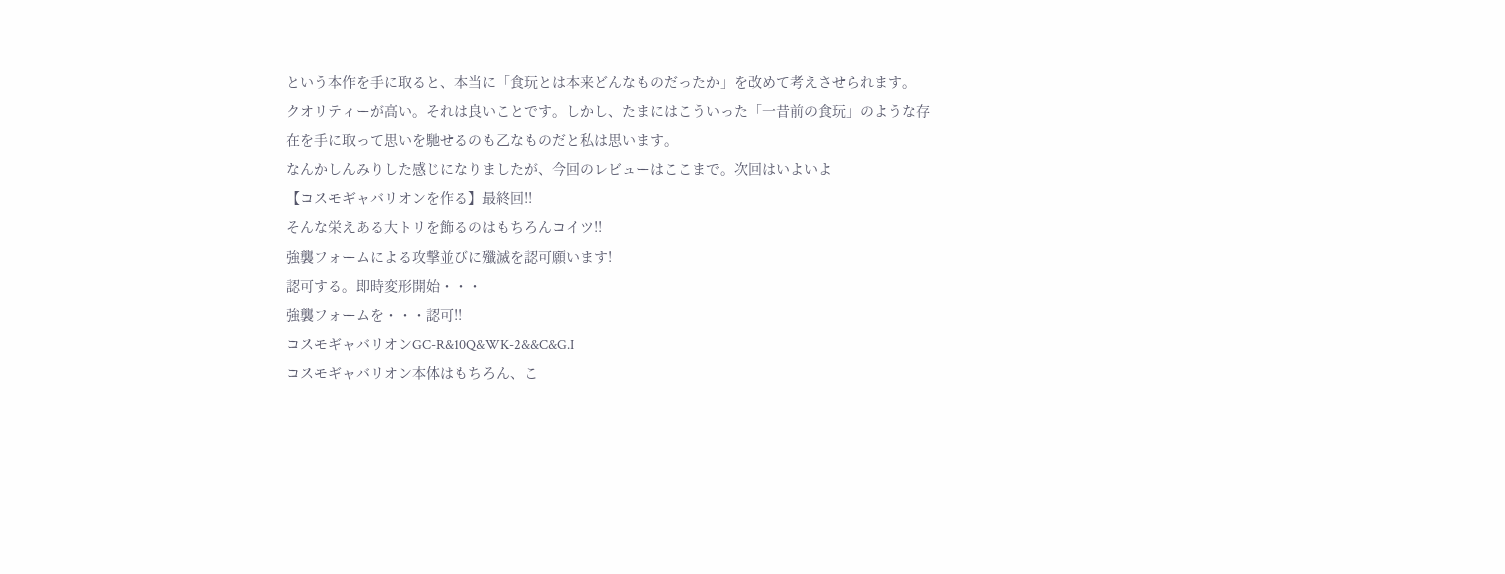という本作を手に取ると、本当に「食玩とは本来どんなものだったか」を改めて考えさせられます。
クオリティーが高い。それは良いことです。しかし、たまにはこういった「一昔前の食玩」のような存在を手に取って思いを馳せるのも乙なものだと私は思います。
なんかしんみりした感じになりましたが、今回のレビューはここまで。次回はいよいよ
【コスモギャバリオンを作る】最終回!!
そんな栄えある大トリを飾るのはもちろんコイツ!!
強襲フォームによる攻撃並びに殲滅を認可願います!
認可する。即時変形開始・・・
強襲フォームを・・・認可!!
コスモギャバリオンGC-R&10Q&WK-2&&C&G.I
コスモギャバリオン本体はもちろん、こ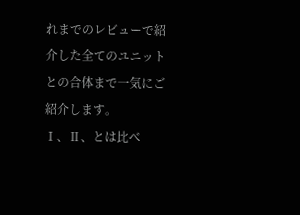れまでのレビューで紹介した全てのユニットとの合体まで一気にご紹介します。
Ⅰ、Ⅱ、とは比べ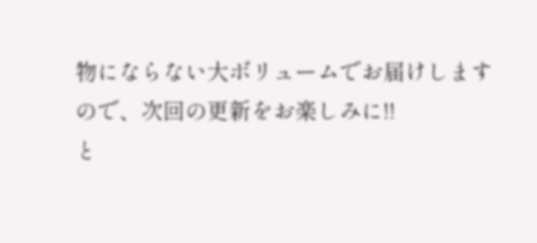物にならない大ボリュームでお届けしますので、次回の更新をお楽しみに!!
と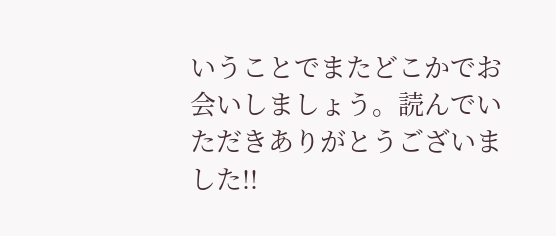いうことでまたどこかでお会いしましょう。読んでいただきありがとうございました!!